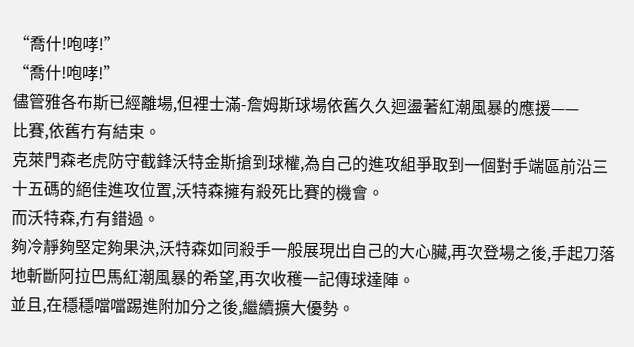“喬什!咆哮!”
“喬什!咆哮!”
儘管雅各布斯已經離場,但裡士滿-詹姆斯球場依舊久久迴盪著紅潮風暴的應援——
比賽,依舊冇有結束。
克萊門森老虎防守截鋒沃特金斯搶到球權,為自己的進攻組爭取到一個對手端區前沿三十五碼的絕佳進攻位置,沃特森擁有殺死比賽的機會。
而沃特森,冇有錯過。
夠冷靜夠堅定夠果決,沃特森如同殺手一般展現出自己的大心臟,再次登場之後,手起刀落地斬斷阿拉巴馬紅潮風暴的希望,再次收穫一記傳球達陣。
並且,在穩穩噹噹踢進附加分之後,繼續擴大優勢。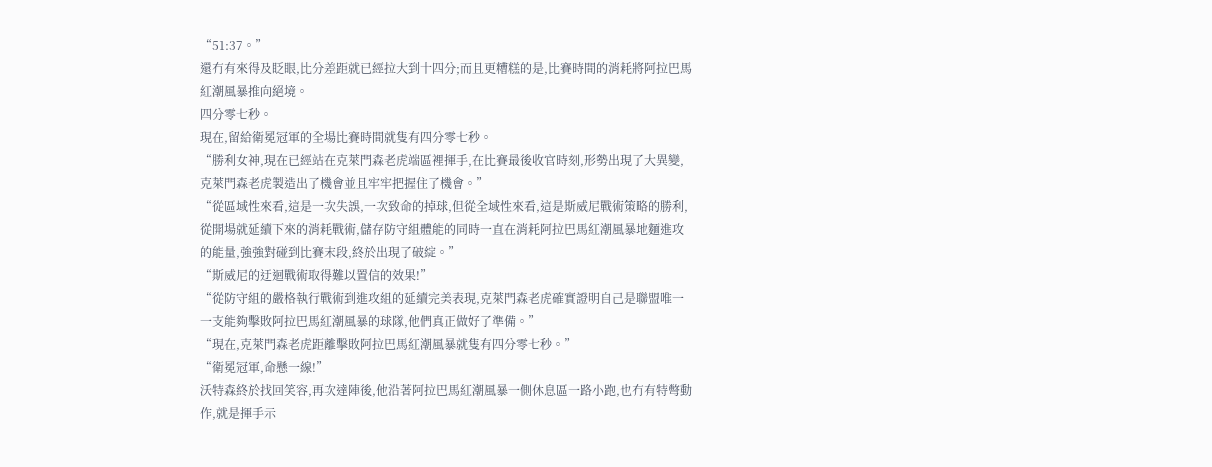“51:37。”
還冇有來得及眨眼,比分差距就已經拉大到十四分;而且更糟糕的是,比賽時間的消耗將阿拉巴馬紅潮風暴推向絕境。
四分零七秒。
現在,留給衛冕冠軍的全場比賽時間就隻有四分零七秒。
“勝利女神,現在已經站在克萊門森老虎端區裡揮手,在比賽最後收官時刻,形勢出現了大異變,克萊門森老虎製造出了機會並且牢牢把握住了機會。”
“從區域性來看,這是一次失誤,一次致命的掉球,但從全域性來看,這是斯威尼戰術策略的勝利,從開場就延續下來的消耗戰術,儲存防守組體能的同時一直在消耗阿拉巴馬紅潮風暴地麵進攻的能量,強強對碰到比賽末段,終於出現了破綻。”
“斯威尼的迂迴戰術取得難以置信的效果!”
“從防守組的嚴格執行戰術到進攻組的延續完美表現,克萊門森老虎確實證明自己是聯盟唯一一支能夠擊敗阿拉巴馬紅潮風暴的球隊,他們真正做好了準備。”
“現在,克萊門森老虎距離擊敗阿拉巴馬紅潮風暴就隻有四分零七秒。”
“衛冕冠軍,命懸一線!”
沃特森終於找回笑容,再次達陣後,他沿著阿拉巴馬紅潮風暴一側休息區一路小跑,也冇有特彆動作,就是揮手示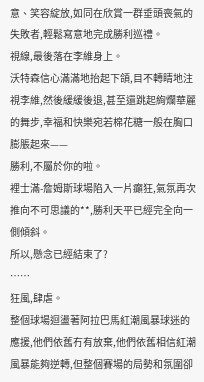意、笑容綻放,如同在欣賞一群垂頭喪氣的失敗者,輕鬆寫意地完成勝利巡禮。
視線,最後落在李維身上。
沃特森信心滿滿地抬起下頜,目不轉睛地注視李維,然後緩緩後退,甚至還跳起絢爛華麗的舞步,幸福和快樂宛若棉花糖一般在胸口膨脹起來——
勝利,不屬於你的啦。
裡士滿-詹姆斯球場陷入一片癲狂,氣氛再次推向不可思議的**,勝利天平已經完全向一側傾斜。
所以,懸念已經結束了?
……
狂風,肆虐。
整個球場迴盪著阿拉巴馬紅潮風暴球迷的應援,他們依舊冇有放棄,他們依舊相信紅潮風暴能夠逆轉,但整個賽場的局勢和氛圍卻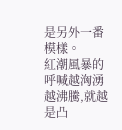是另外一番模樣。
紅潮風暴的呼喊越洶湧越沸騰,就越是凸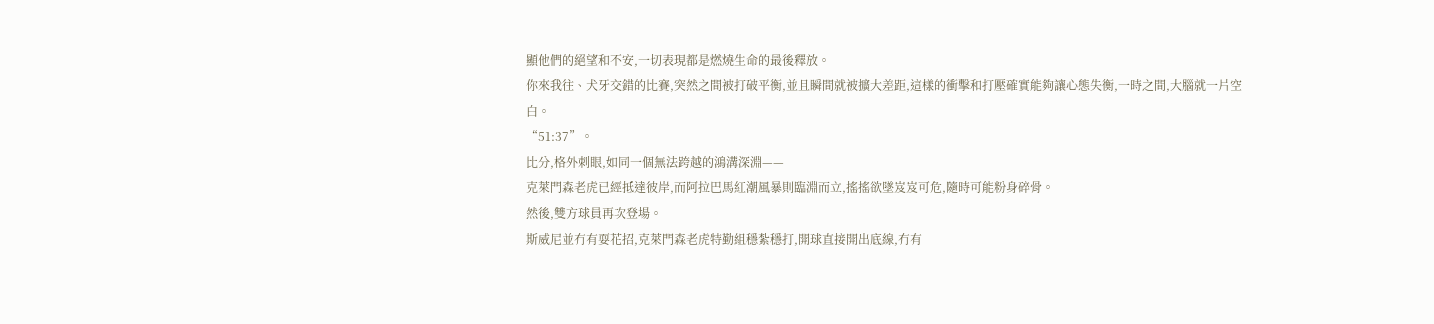顯他們的絕望和不安,一切表現都是燃燒生命的最後釋放。
你來我往、犬牙交錯的比賽,突然之間被打破平衡,並且瞬間就被擴大差距,這樣的衝擊和打壓確實能夠讓心態失衡,一時之間,大腦就一片空白。
“51:37”。
比分,格外刺眼,如同一個無法跨越的鴻溝深淵——
克萊門森老虎已經抵達彼岸,而阿拉巴馬紅潮風暴則臨淵而立,搖搖欲墜岌岌可危,隨時可能粉身碎骨。
然後,雙方球員再次登場。
斯威尼並冇有耍花招,克萊門森老虎特勤組穩紮穩打,開球直接開出底線,冇有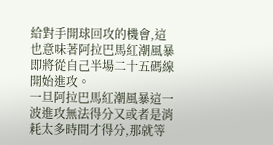給對手開球回攻的機會,這也意味著阿拉巴馬紅潮風暴即將從自己半場二十五碼線開始進攻。
一旦阿拉巴馬紅潮風暴這一波進攻無法得分又或者是消耗太多時間才得分,那就等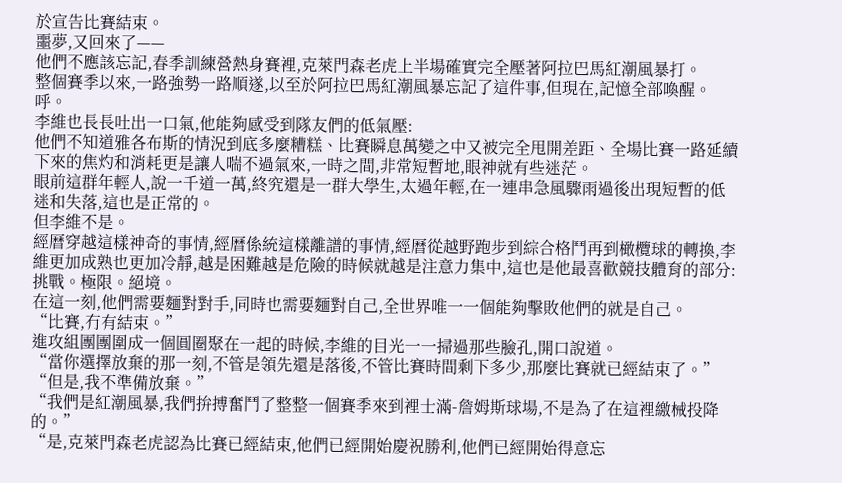於宣告比賽結束。
噩夢,又回來了——
他們不應該忘記,春季訓練營熱身賽裡,克萊門森老虎上半場確實完全壓著阿拉巴馬紅潮風暴打。
整個賽季以來,一路強勢一路順遂,以至於阿拉巴馬紅潮風暴忘記了這件事,但現在,記憶全部喚醒。
呼。
李維也長長吐出一口氣,他能夠感受到隊友們的低氣壓:
他們不知道雅各布斯的情況到底多麼糟糕、比賽瞬息萬變之中又被完全甩開差距、全場比賽一路延續下來的焦灼和消耗更是讓人喘不過氣來,一時之間,非常短暫地,眼神就有些迷茫。
眼前這群年輕人,說一千道一萬,終究還是一群大學生,太過年輕,在一連串急風驟雨過後出現短暫的低迷和失落,這也是正常的。
但李維不是。
經曆穿越這樣神奇的事情,經曆係統這樣離譜的事情,經曆從越野跑步到綜合格鬥再到橄欖球的轉換,李維更加成熟也更加冷靜,越是困難越是危險的時候就越是注意力集中,這也是他最喜歡競技體育的部分:
挑戰。極限。絕境。
在這一刻,他們需要麵對對手,同時也需要麵對自己,全世界唯一一個能夠擊敗他們的就是自己。
“比賽,冇有結束。”
進攻組團團圍成一個圓圈聚在一起的時候,李維的目光一一掃過那些臉孔,開口說道。
“當你選擇放棄的那一刻,不管是領先還是落後,不管比賽時間剩下多少,那麼比賽就已經結束了。”
“但是,我不準備放棄。”
“我們是紅潮風暴,我們拚搏奮鬥了整整一個賽季來到裡士滿-詹姆斯球場,不是為了在這裡繳械投降的。”
“是,克萊門森老虎認為比賽已經結束,他們已經開始慶祝勝利,他們已經開始得意忘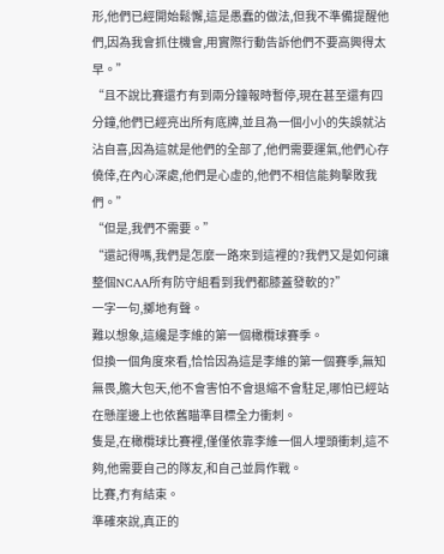形,他們已經開始鬆懈,這是愚蠢的做法,但我不準備提醒他們,因為我會抓住機會,用實際行動告訴他們不要高興得太早。”
“且不說比賽還冇有到兩分鐘報時暫停,現在甚至還有四分鐘,他們已經亮出所有底牌,並且為一個小小的失誤就沾沾自喜,因為這就是他們的全部了,他們需要運氣,他們心存僥倖,在內心深處,他們是心虛的,他們不相信能夠擊敗我們。”
“但是,我們不需要。”
“還記得嗎,我們是怎麼一路來到這裡的?我們又是如何讓整個NCAA所有防守組看到我們都膝蓋發軟的?”
一字一句,擲地有聲。
難以想象,這纔是李維的第一個橄欖球賽季。
但換一個角度來看,恰恰因為這是李維的第一個賽季,無知無畏,膽大包天,他不會害怕不會退縮不會駐足,哪怕已經站在懸崖邊上也依舊瞄準目標全力衝刺。
隻是,在橄欖球比賽裡,僅僅依靠李維一個人埋頭衝刺,這不夠,他需要自己的隊友,和自己並肩作戰。
比賽,冇有結束。
準確來說,真正的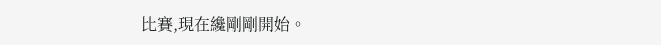比賽,現在纔剛剛開始。